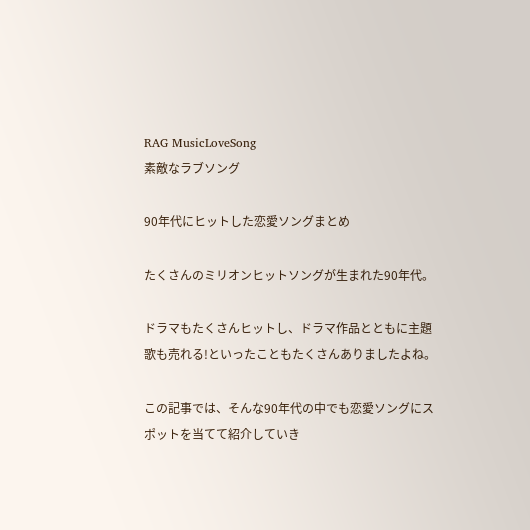RAG MusicLoveSong
素敵なラブソング

90年代にヒットした恋愛ソングまとめ

たくさんのミリオンヒットソングが生まれた90年代。

ドラマもたくさんヒットし、ドラマ作品とともに主題歌も売れる!といったこともたくさんありましたよね。

この記事では、そんな90年代の中でも恋愛ソングにスポットを当てて紹介していき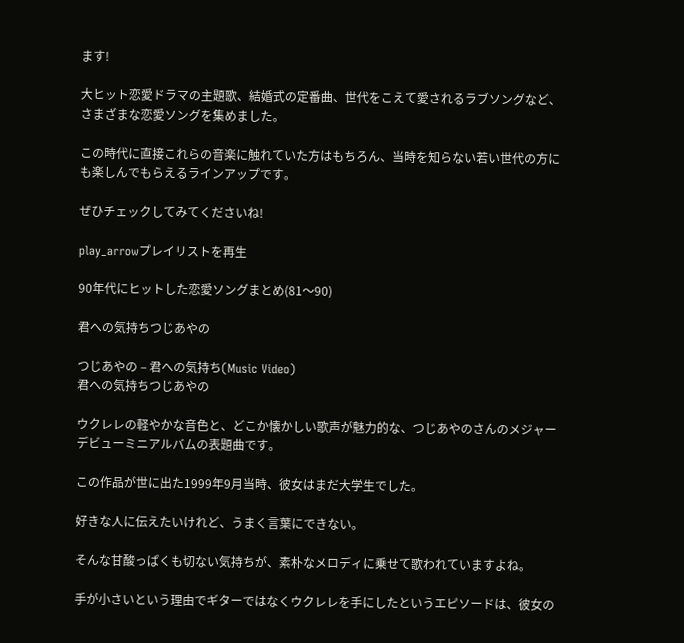ます!

大ヒット恋愛ドラマの主題歌、結婚式の定番曲、世代をこえて愛されるラブソングなど、さまざまな恋愛ソングを集めました。

この時代に直接これらの音楽に触れていた方はもちろん、当時を知らない若い世代の方にも楽しんでもらえるラインアップです。

ぜひチェックしてみてくださいね!

play_arrowプレイリストを再生

90年代にヒットした恋愛ソングまとめ(81〜90)

君への気持ちつじあやの

つじあやの – 君への気持ち(Music Video)
君への気持ちつじあやの

ウクレレの軽やかな音色と、どこか懐かしい歌声が魅力的な、つじあやのさんのメジャーデビューミニアルバムの表題曲です。

この作品が世に出た1999年9月当時、彼女はまだ大学生でした。

好きな人に伝えたいけれど、うまく言葉にできない。

そんな甘酸っぱくも切ない気持ちが、素朴なメロディに乗せて歌われていますよね。

手が小さいという理由でギターではなくウクレレを手にしたというエピソードは、彼女の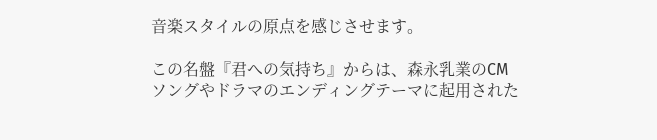音楽スタイルの原点を感じさせます。

この名盤『君への気持ち』からは、森永乳業のCMソングやドラマのエンディングテーマに起用された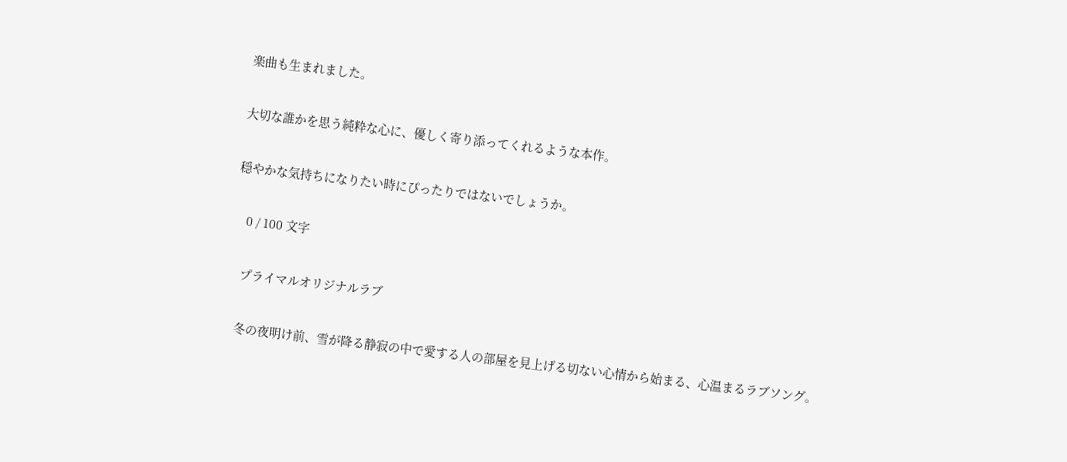楽曲も生まれました。

大切な誰かを思う純粋な心に、優しく寄り添ってくれるような本作。

穏やかな気持ちになりたい時にぴったりではないでしょうか。

    0 / 100 文字

    プライマルオリジナルラブ

    冬の夜明け前、雪が降る静寂の中で愛する人の部屋を見上げる切ない心情から始まる、心温まるラブソング。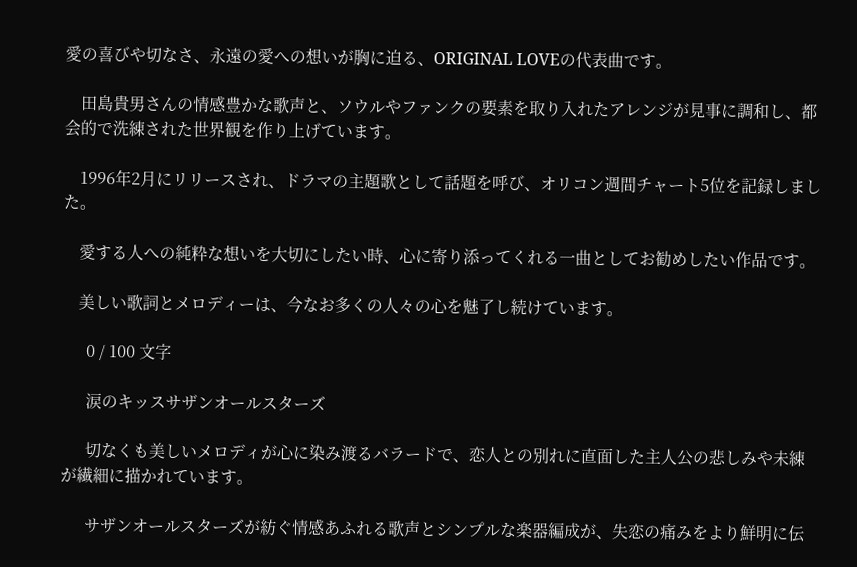愛の喜びや切なさ、永遠の愛への想いが胸に迫る、ORIGINAL LOVEの代表曲です。

    田島貴男さんの情感豊かな歌声と、ソウルやファンクの要素を取り入れたアレンジが見事に調和し、都会的で洗練された世界観を作り上げています。

    1996年2月にリリースされ、ドラマの主題歌として話題を呼び、オリコン週間チャート5位を記録しました。

    愛する人への純粋な想いを大切にしたい時、心に寄り添ってくれる一曲としてお勧めしたい作品です。

    美しい歌詞とメロディーは、今なお多くの人々の心を魅了し続けています。

      0 / 100 文字

      涙のキッスサザンオールスターズ

      切なくも美しいメロディが心に染み渡るバラードで、恋人との別れに直面した主人公の悲しみや未練が繊細に描かれています。

      サザンオールスターズが紡ぐ情感あふれる歌声とシンプルな楽器編成が、失恋の痛みをより鮮明に伝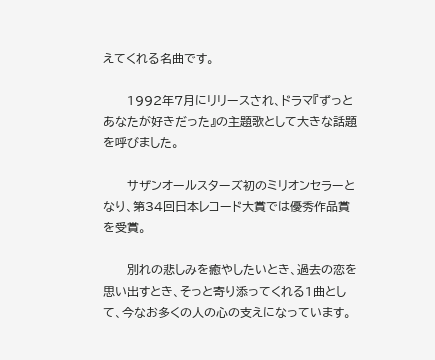えてくれる名曲です。

      1992年7月にリリースされ、ドラマ『ずっとあなたが好きだった』の主題歌として大きな話題を呼びました。

      サザンオールスターズ初のミリオンセラーとなり、第34回日本レコード大賞では優秀作品賞を受賞。

      別れの悲しみを癒やしたいとき、過去の恋を思い出すとき、そっと寄り添ってくれる1曲として、今なお多くの人の心の支えになっています。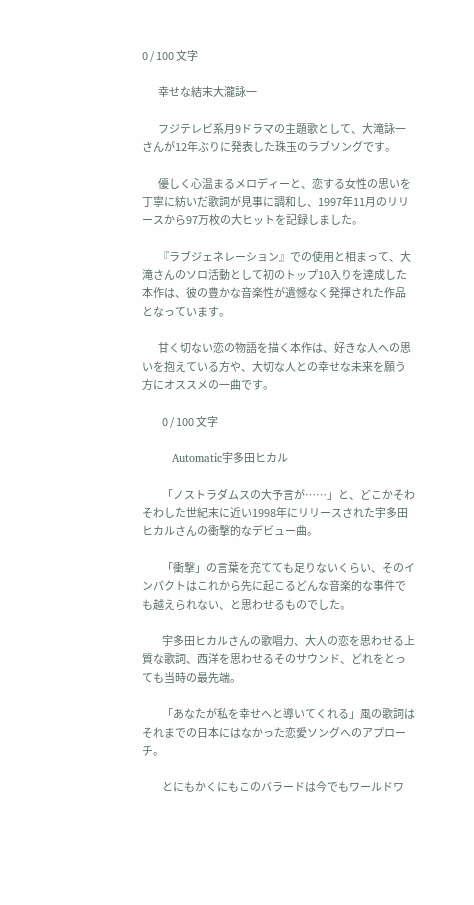0 / 100 文字

        幸せな結末大瀧詠一

        フジテレビ系月9ドラマの主題歌として、大滝詠一さんが12年ぶりに発表した珠玉のラブソングです。

        優しく心温まるメロディーと、恋する女性の思いを丁寧に紡いだ歌詞が見事に調和し、1997年11月のリリースから97万枚の大ヒットを記録しました。

        『ラブジェネレーション』での使用と相まって、大滝さんのソロ活動として初のトップ10入りを達成した本作は、彼の豊かな音楽性が遺憾なく発揮された作品となっています。

        甘く切ない恋の物語を描く本作は、好きな人への思いを抱えている方や、大切な人との幸せな未来を願う方にオススメの一曲です。

          0 / 100 文字

          Automatic宇多田ヒカル

          「ノストラダムスの大予言が……」と、どこかそわそわした世紀末に近い1998年にリリースされた宇多田ヒカルさんの衝撃的なデビュー曲。

          「衝撃」の言葉を充てても足りないくらい、そのインパクトはこれから先に起こるどんな音楽的な事件でも越えられない、と思わせるものでした。

          宇多田ヒカルさんの歌唱力、大人の恋を思わせる上質な歌詞、西洋を思わせるそのサウンド、どれをとっても当時の最先端。

          「あなたが私を幸せへと導いてくれる」風の歌詞はそれまでの日本にはなかった恋愛ソングへのアプローチ。

          とにもかくにもこのバラードは今でもワールドワ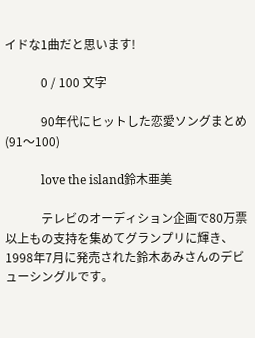イドな1曲だと思います!

            0 / 100 文字

            90年代にヒットした恋愛ソングまとめ(91〜100)

            love the island鈴木亜美

            テレビのオーディション企画で80万票以上もの支持を集めてグランプリに輝き、1998年7月に発売された鈴木あみさんのデビューシングルです。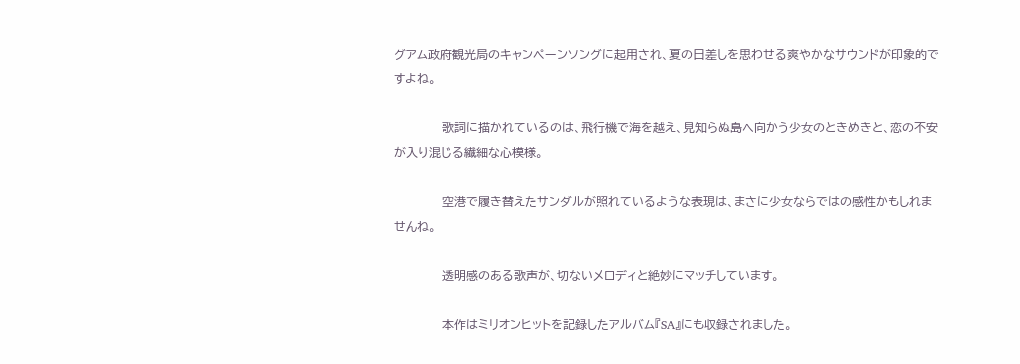グアム政府観光局のキャンペーンソングに起用され、夏の日差しを思わせる爽やかなサウンドが印象的ですよね。

            歌詞に描かれているのは、飛行機で海を越え、見知らぬ島へ向かう少女のときめきと、恋の不安が入り混じる繊細な心模様。

            空港で履き替えたサンダルが照れているような表現は、まさに少女ならではの感性かもしれませんね。

            透明感のある歌声が、切ないメロディと絶妙にマッチしています。

            本作はミリオンヒットを記録したアルバム『SA』にも収録されました。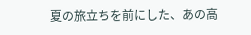夏の旅立ちを前にした、あの高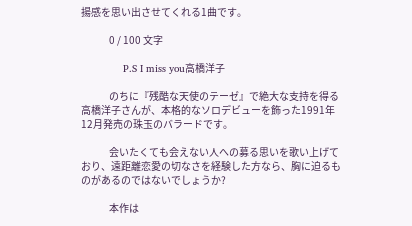揚感を思い出させてくれる1曲です。

              0 / 100 文字

              P.S I miss you高橋洋子

              のちに『残酷な天使のテーゼ』で絶大な支持を得る高橋洋子さんが、本格的なソロデビューを飾った1991年12月発売の珠玉のバラードです。

              会いたくても会えない人への募る思いを歌い上げており、遠距離恋愛の切なさを経験した方なら、胸に迫るものがあるのではないでしょうか?

              本作は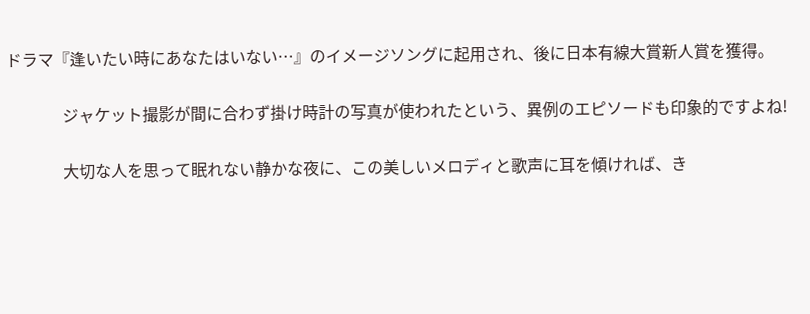ドラマ『逢いたい時にあなたはいない…』のイメージソングに起用され、後に日本有線大賞新人賞を獲得。

              ジャケット撮影が間に合わず掛け時計の写真が使われたという、異例のエピソードも印象的ですよね!

              大切な人を思って眠れない静かな夜に、この美しいメロディと歌声に耳を傾ければ、き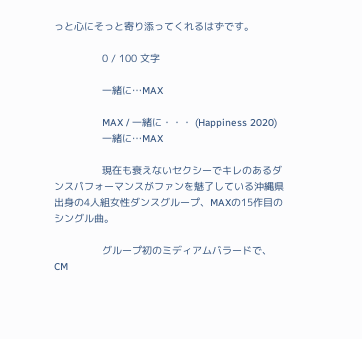っと心にそっと寄り添ってくれるはずです。

                0 / 100 文字

                一緒に…MAX

                MAX / 一緒に・・・ (Happiness 2020)
                一緒に…MAX

                現在も衰えないセクシーでキレのあるダンスパフォーマンスがファンを魅了している沖縄県出身の4人組女性ダンスグループ、MAXの15作目のシングル曲。

                グループ初のミディアムバラードで、CM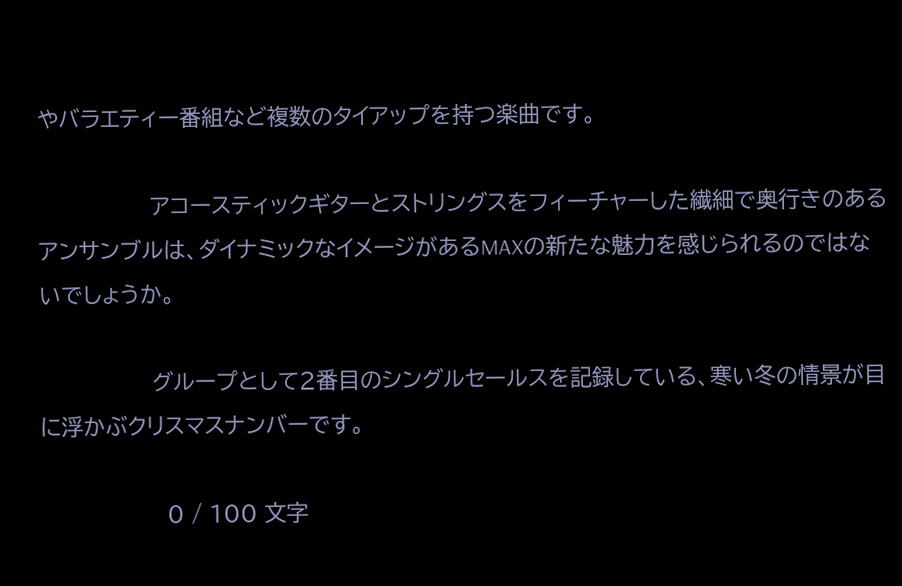やバラエティー番組など複数のタイアップを持つ楽曲です。

                アコースティックギターとストリングスをフィーチャーした繊細で奥行きのあるアンサンブルは、ダイナミックなイメージがあるMAXの新たな魅力を感じられるのではないでしょうか。

                グループとして2番目のシングルセールスを記録している、寒い冬の情景が目に浮かぶクリスマスナンバーです。

                  0 / 100 文字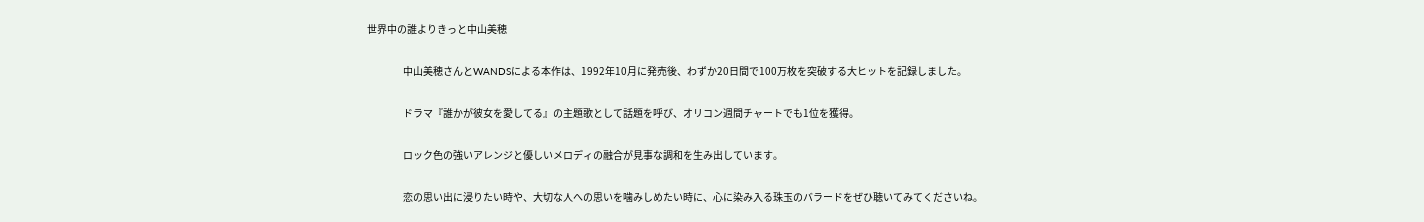世界中の誰よりきっと中山美穂

                  中山美穂さんとWANDSによる本作は、1992年10月に発売後、わずか20日間で100万枚を突破する大ヒットを記録しました。

                  ドラマ『誰かが彼女を愛してる』の主題歌として話題を呼び、オリコン週間チャートでも1位を獲得。

                  ロック色の強いアレンジと優しいメロディの融合が見事な調和を生み出しています。

                  恋の思い出に浸りたい時や、大切な人への思いを噛みしめたい時に、心に染み入る珠玉のバラードをぜひ聴いてみてくださいね。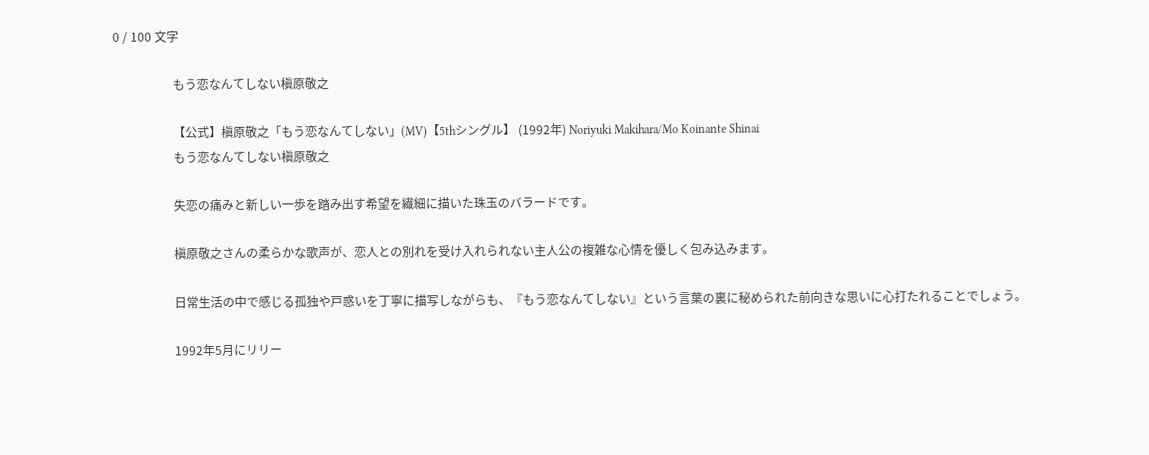0 / 100 文字

                    もう恋なんてしない槇原敬之

                    【公式】槇原敬之「もう恋なんてしない」(MV)【5thシングル】 (1992年) Noriyuki Makihara/Mo Koinante Shinai
                    もう恋なんてしない槇原敬之

                    失恋の痛みと新しい一歩を踏み出す希望を繊細に描いた珠玉のバラードです。

                    槇原敬之さんの柔らかな歌声が、恋人との別れを受け入れられない主人公の複雑な心情を優しく包み込みます。

                    日常生活の中で感じる孤独や戸惑いを丁寧に描写しながらも、『もう恋なんてしない』という言葉の裏に秘められた前向きな思いに心打たれることでしょう。

                    1992年5月にリリー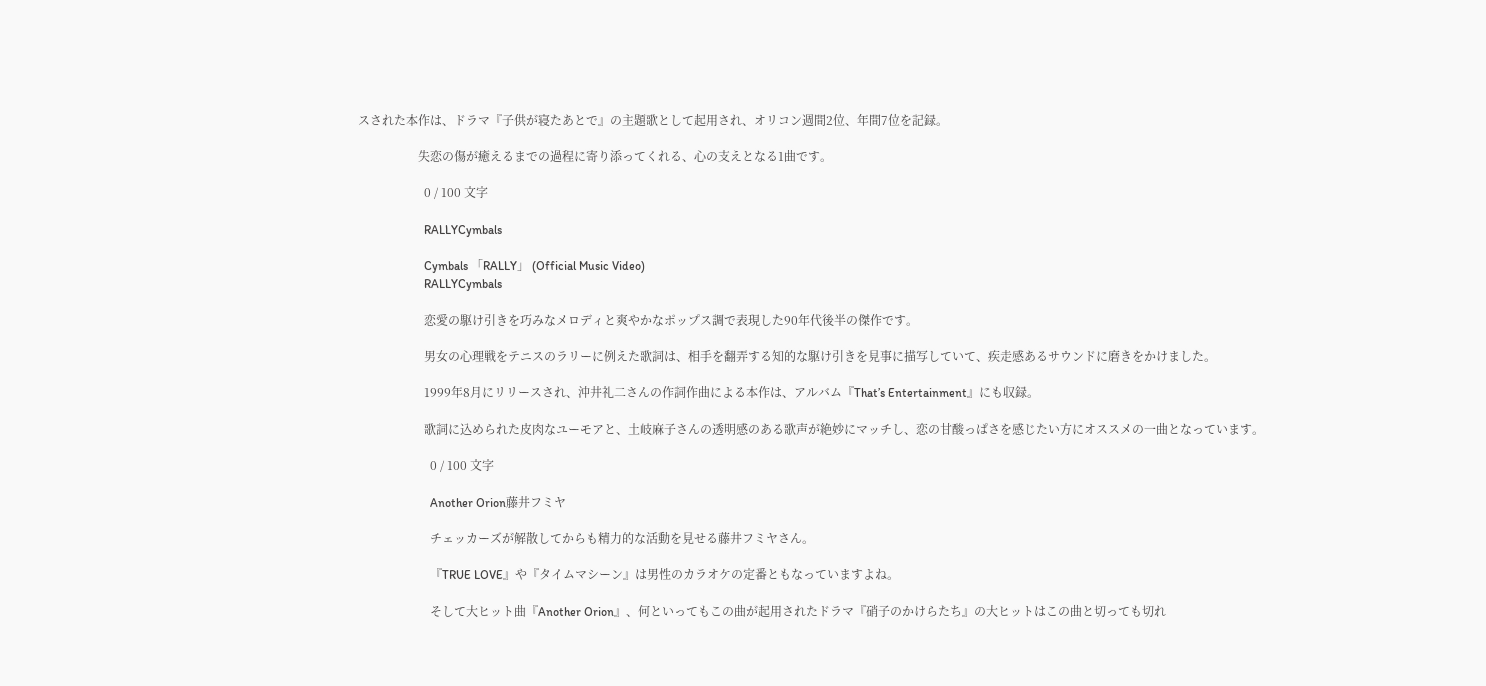スされた本作は、ドラマ『子供が寝たあとで』の主題歌として起用され、オリコン週間2位、年間7位を記録。

                    失恋の傷が癒えるまでの過程に寄り添ってくれる、心の支えとなる1曲です。

                      0 / 100 文字

                      RALLYCymbals

                      Cymbals 「RALLY」 (Official Music Video)
                      RALLYCymbals

                      恋愛の駆け引きを巧みなメロディと爽やかなポップス調で表現した90年代後半の傑作です。

                      男女の心理戦をテニスのラリーに例えた歌詞は、相手を翻弄する知的な駆け引きを見事に描写していて、疾走感あるサウンドに磨きをかけました。

                      1999年8月にリリースされ、沖井礼二さんの作詞作曲による本作は、アルバム『That’s Entertainment』にも収録。

                      歌詞に込められた皮肉なユーモアと、土岐麻子さんの透明感のある歌声が絶妙にマッチし、恋の甘酸っぱさを感じたい方にオススメの一曲となっています。

                        0 / 100 文字

                        Another Orion藤井フミヤ

                        チェッカーズが解散してからも精力的な活動を見せる藤井フミヤさん。

                        『TRUE LOVE』や『タイムマシーン』は男性のカラオケの定番ともなっていますよね。

                        そして大ヒット曲『Another Orion』、何といってもこの曲が起用されたドラマ『硝子のかけらたち』の大ヒットはこの曲と切っても切れ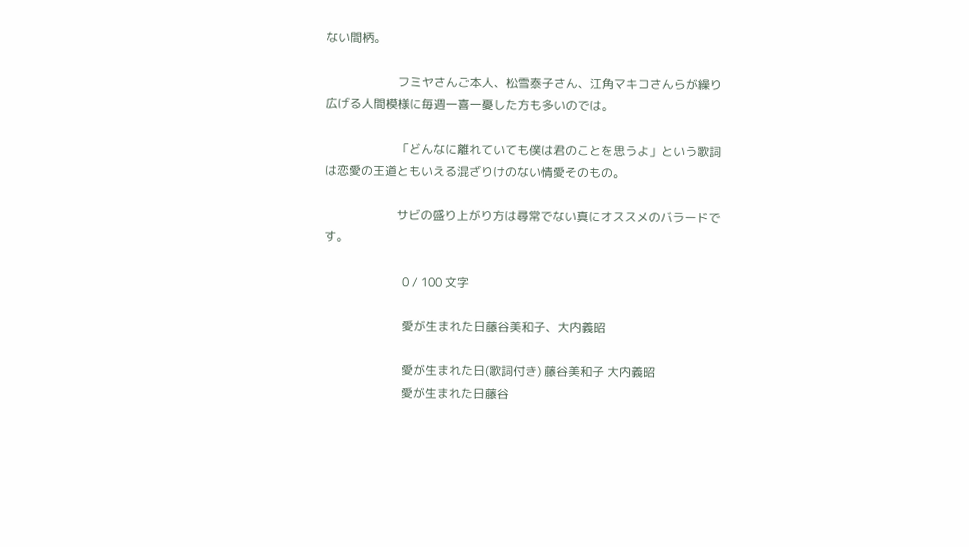ない間柄。

                        フミヤさんご本人、松雪泰子さん、江角マキコさんらが繰り広げる人間模様に毎週一喜一憂した方も多いのでは。

                        「どんなに離れていても僕は君のことを思うよ」という歌詞は恋愛の王道ともいえる混ざりけのない情愛そのもの。

                        サビの盛り上がり方は尋常でない真にオススメのバラードです。

                          0 / 100 文字

                          愛が生まれた日藤谷美和子、大内義昭

                          愛が生まれた日(歌詞付き) 藤谷美和子 大内義昭
                          愛が生まれた日藤谷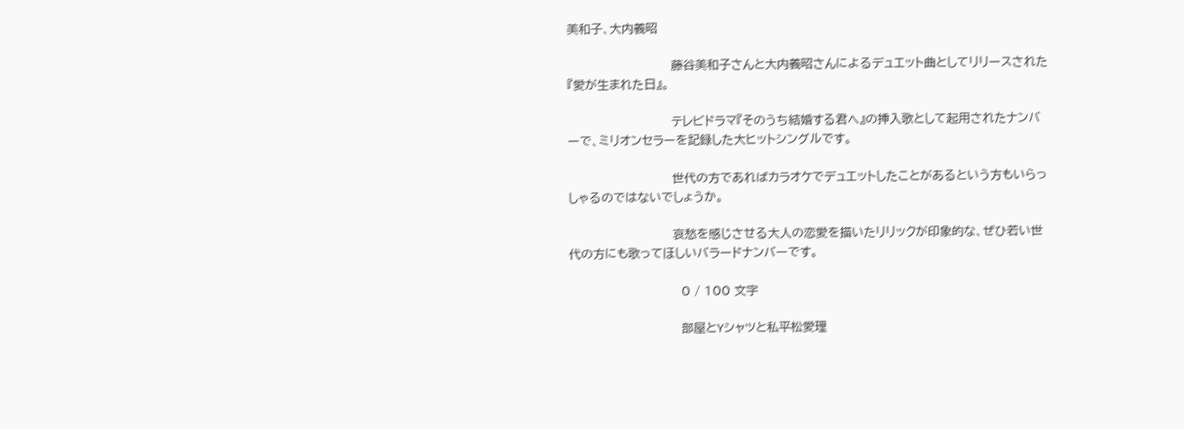美和子、大内義昭

                          藤谷美和子さんと大内義昭さんによるデュエット曲としてリリースされた『愛が生まれた日』。

                          テレビドラマ『そのうち結婚する君へ』の挿入歌として起用されたナンバーで、ミリオンセラーを記録した大ヒットシングルです。

                          世代の方であればカラオケでデュエットしたことがあるという方もいらっしゃるのではないでしょうか。

                          哀愁を感じさせる大人の恋愛を描いたリリックが印象的な、ぜひ若い世代の方にも歌ってほしいバラードナンバーです。

                            0 / 100 文字

                            部屋とYシャツと私平松愛理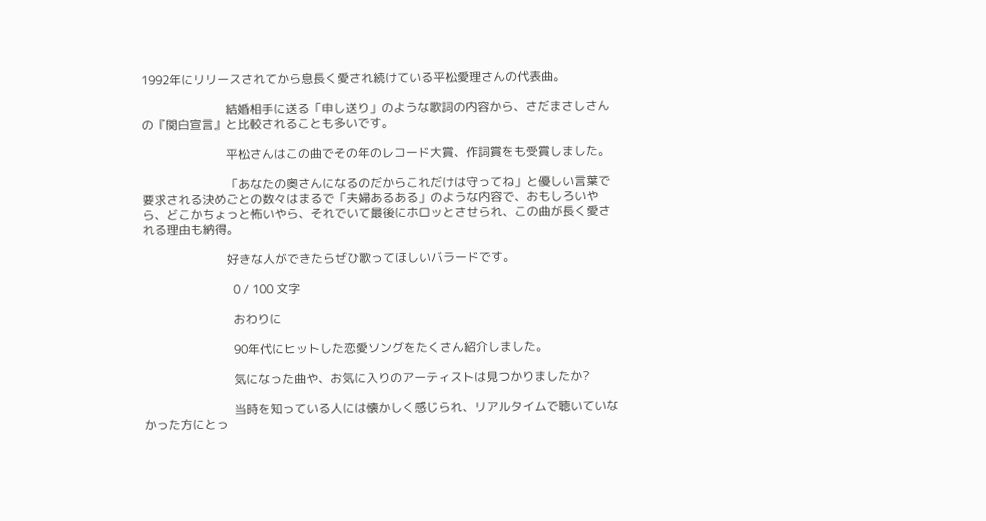1992年にリリースされてから息長く愛され続けている平松愛理さんの代表曲。

                            結婚相手に送る「申し送り」のような歌詞の内容から、さだまさしさんの『関白宣言』と比較されることも多いです。

                            平松さんはこの曲でその年のレコード大賞、作詞賞をも受賞しました。

                            「あなたの奥さんになるのだからこれだけは守ってね」と優しい言葉で要求される決めごとの数々はまるで「夫婦あるある」のような内容で、おもしろいやら、どこかちょっと怖いやら、それでいて最後にホロッとさせられ、この曲が長く愛される理由も納得。

                            好きな人ができたらぜひ歌ってほしいバラードです。

                              0 / 100 文字

                              おわりに

                              90年代にヒットした恋愛ソングをたくさん紹介しました。

                              気になった曲や、お気に入りのアーティストは見つかりましたか?

                              当時を知っている人には懐かしく感じられ、リアルタイムで聴いていなかった方にとっ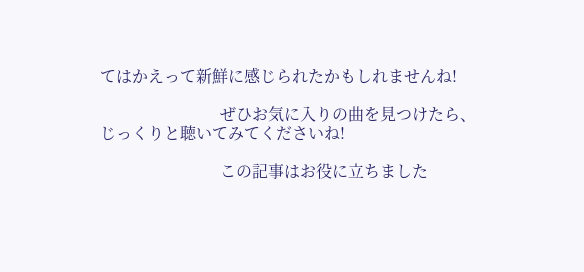てはかえって新鮮に感じられたかもしれませんね!

                              ぜひお気に入りの曲を見つけたら、じっくりと聴いてみてくださいね!

                              この記事はお役に立ちました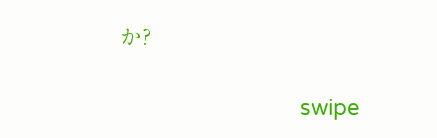か?

                              swipe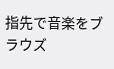指先で音楽をブラウズ